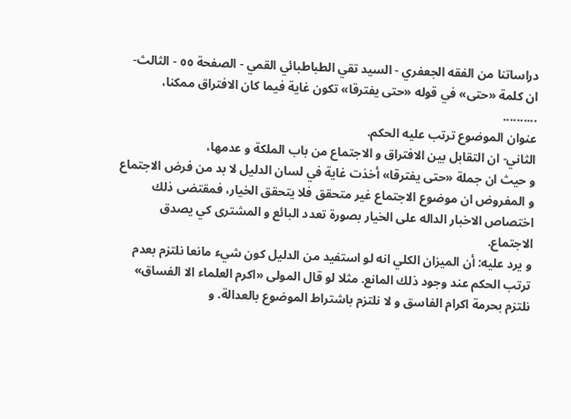دراساتنا من الفقه الجعفري - السيد تقي الطباطبائي القمي - الصفحة ٥٥ - الثالث- ان كلمة «حتى» في قوله «حتى يفترقا» تكون غاية فيما كان الافتراق ممكنا،
..........
عنوان الموضوع ترتب عليه الحكم.
الثاني- ان التقابل بين الافتراق و الاجتماع من باب الملكة و عدمها،
و حيث ان جملة «حتى يفترقا» أخذت غاية في لسان الدليل لا بد من فرض الاجتماع و المفروض ان موضوع الاجتماع غير متحقق فلا يتحقق الخيار، فمقتضى ذلك اختصاص الاخبار الداله على الخيار بصورة تعدد البائع و المشترى كي يصدق الاجتماع.
و يرد عليه: أن الميزان الكلي انه لو استفيد من الدليل كون شيء مانعا نلتزم بعدم ترتب الحكم عند وجود ذلك المانع. مثلا لو قال المولى «اكرم العلماء الا الفساق» نلتزم بحرمة اكرام الفاسق و لا نلتزم باشتراط الموضوع بالعدالة. و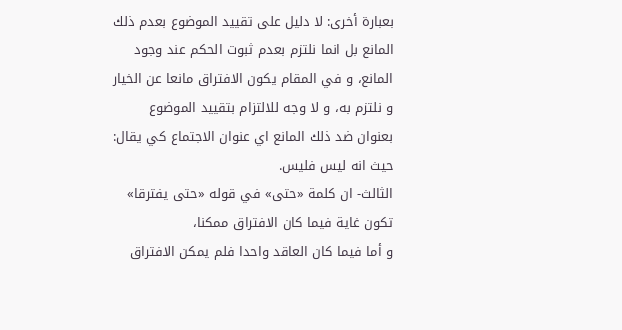بعبارة أخرى: لا دليل على تقييد الموضوع بعدم ذلك المانع بل انما نلتزم بعدم ثبوت الحكم عند وجود المانع، و في المقام يكون الافتراق مانعا عن الخيار و نلتزم به، و لا وجه للالتزام بتقييد الموضوع بعنوان ضد ذلك المانع اي عنوان الاجتماع كي يقال: حيث انه ليس فليس.
الثالث- ان كلمة «حتى» في قوله «حتى يفترقا» تكون غاية فيما كان الافتراق ممكنا،
و أما فيما كان العاقد واحدا فلم يمكن الافتراق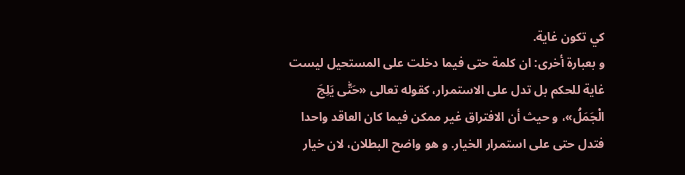كي تكون غاية.
و بعبارة أخرى: ان كلمة حتى فيما دخلت على المستحيل ليست غاية للحكم بل تدل على الاستمرار، كقوله تعالى «حَتّٰى يَلِجَ الْجَمَلُ»، و حيث أن الافتراق غير ممكن فيما كان العاقد واحدا فتدل حتى على استمرار الخيار. و هو واضح البطلان، لان خيار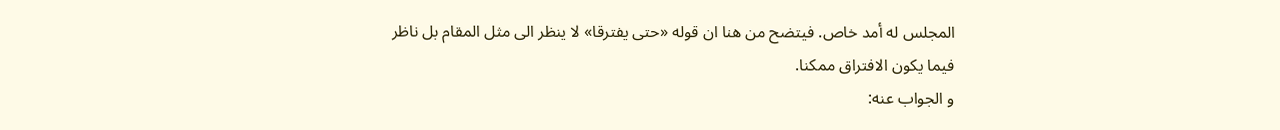المجلس له أمد خاص. فيتضح من هنا ان قوله «حتى يفترقا» لا ينظر الى مثل المقام بل ناظر فيما يكون الافتراق ممكنا.
و الجواب عنه: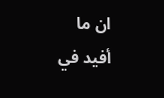ان ما أفيد في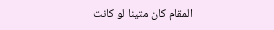المقام كان متينا لو كانت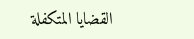القضايا المتكفلة